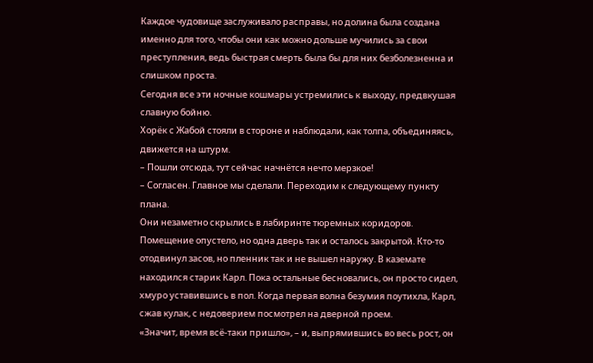Каждое чудовище заслуживало расправы, но долина была создана именно для того, чтобы они как можно дольше мучились за свои преступления, ведь быстрая смерть была бы для них безболезненна и слишком проста.
Сегодня все эти ночные кошмары устремились к выходу, предвкушая славную бойню.
Хорёк с Жабой стояли в стороне и наблюдали, как толпа, объединяясь, движется на штурм.
– Пошли отсюда, тут сейчас начнётся нечто мерзкое!
– Согласен. Главное мы сделали. Переходим к следующему пункту плана.
Они незаметно скрылись в лабиринте тюремных коридоров.
Помещение опустело, но одна дверь так и осталось закрытой. Кто-то отодвинул засов, но пленник так и не вышел наружу. В каземате находился старик Карл. Пока остальные бесновались, он просто сидел, хмуро уставившись в пол. Когда первая волна безумия поутихла, Карл, сжав кулак, с недоверием посмотрел на дверной проем.
«Значит, время всё-таки пришло», – и, выпрямившись во весь рост, он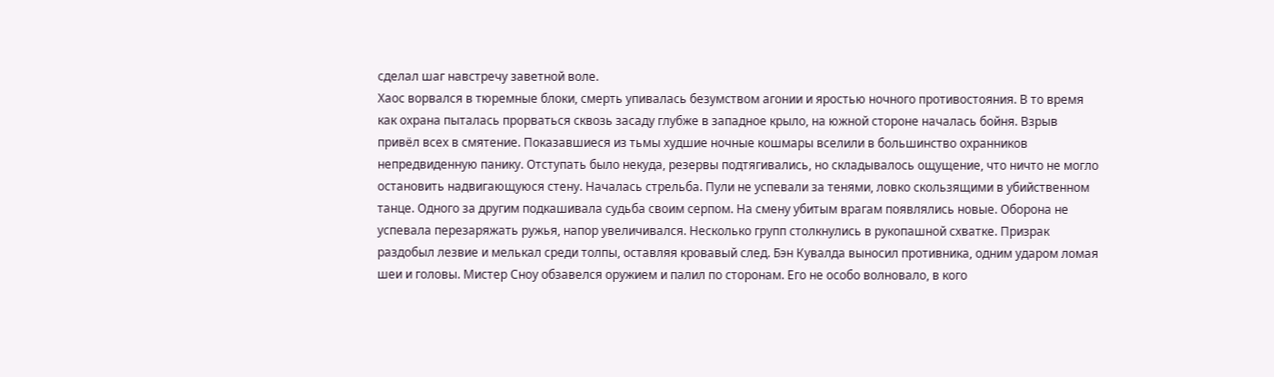сделал шаг навстречу заветной воле.
Хаос ворвался в тюремные блоки, смерть упивалась безумством агонии и яростью ночного противостояния. В то время как охрана пыталась прорваться сквозь засаду глубже в западное крыло, на южной стороне началась бойня. Взрыв привёл всех в смятение. Показавшиеся из тьмы худшие ночные кошмары вселили в большинство охранников непредвиденную панику. Отступать было некуда, резервы подтягивались, но складывалось ощущение, что ничто не могло остановить надвигающуюся стену. Началась стрельба. Пули не успевали за тенями, ловко скользящими в убийственном танце. Одного за другим подкашивала судьба своим серпом. На смену убитым врагам появлялись новые. Оборона не успевала перезаряжать ружья, напор увеличивался. Несколько групп столкнулись в рукопашной схватке. Призрак раздобыл лезвие и мелькал среди толпы, оставляя кровавый след. Бэн Кувалда выносил противника, одним ударом ломая шеи и головы. Мистер Сноу обзавелся оружием и палил по сторонам. Его не особо волновало, в кого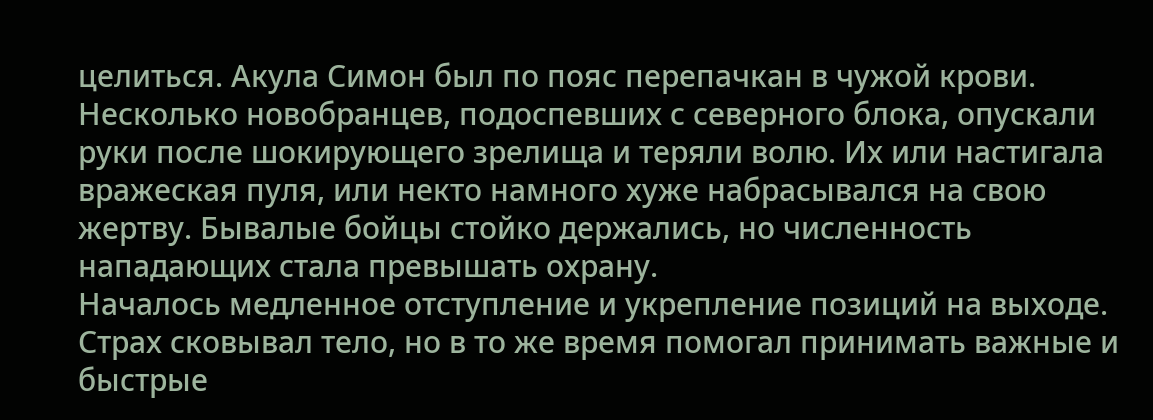целиться. Акула Симон был по пояс перепачкан в чужой крови. Несколько новобранцев, подоспевших с северного блока, опускали руки после шокирующего зрелища и теряли волю. Их или настигала вражеская пуля, или некто намного хуже набрасывался на свою жертву. Бывалые бойцы стойко держались, но численность нападающих стала превышать охрану.
Началось медленное отступление и укрепление позиций на выходе. Страх сковывал тело, но в то же время помогал принимать важные и быстрые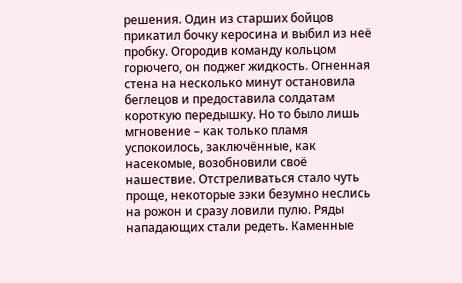решения. Один из старших бойцов прикатил бочку керосина и выбил из неё пробку. Огородив команду кольцом горючего, он поджег жидкость. Огненная стена на несколько минут остановила беглецов и предоставила солдатам короткую передышку. Но то было лишь мгновение – как только пламя успокоилось, заключённые, как насекомые, возобновили своё нашествие. Отстреливаться стало чуть проще, некоторые зэки безумно неслись на рожон и сразу ловили пулю. Ряды нападающих стали редеть. Каменные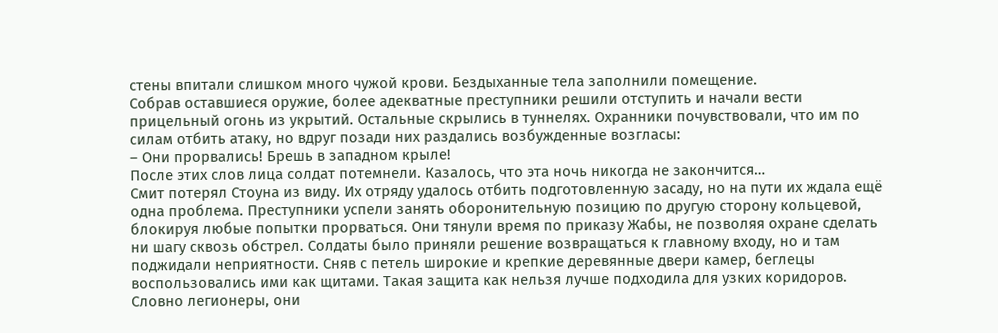стены впитали слишком много чужой крови. Бездыханные тела заполнили помещение.
Собрав оставшиеся оружие, более адекватные преступники решили отступить и начали вести прицельный огонь из укрытий. Остальные скрылись в туннелях. Охранники почувствовали, что им по силам отбить атаку, но вдруг позади них раздались возбужденные возгласы:
– Они прорвались! Брешь в западном крыле!
После этих слов лица солдат потемнели. Казалось, что эта ночь никогда не закончится…
Смит потерял Стоуна из виду. Их отряду удалось отбить подготовленную засаду, но на пути их ждала ещё одна проблема. Преступники успели занять оборонительную позицию по другую сторону кольцевой, блокируя любые попытки прорваться. Они тянули время по приказу Жабы, не позволяя охране сделать ни шагу сквозь обстрел. Солдаты было приняли решение возвращаться к главному входу, но и там поджидали неприятности. Сняв с петель широкие и крепкие деревянные двери камер, беглецы воспользовались ими как щитами. Такая защита как нельзя лучше подходила для узких коридоров. Словно легионеры, они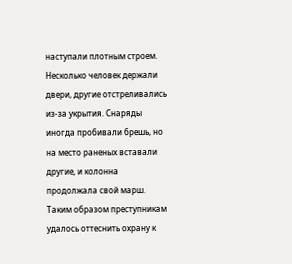наступали плотным строем. Несколько человек держали двери, другие отстреливались из-за укрытия. Снаряды иногда пробивали брешь, но на место раненых вставали другие, и колонна продолжала свой марш. Таким образом преступникам удалось оттеснить охрану к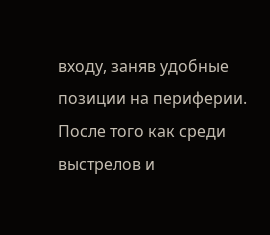входу, заняв удобные позиции на периферии.
После того как среди выстрелов и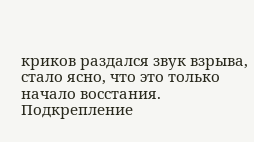криков раздался звук взрыва, стало ясно, что это только начало восстания. Подкрепление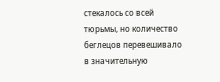стекалось со всей тюрьмы, но количество беглецов перевешивало в значительную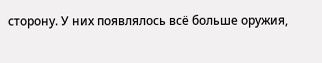сторону. У них появлялось всё больше оружия,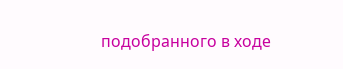подобранного в ходе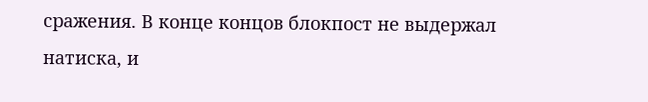сражения. В конце концов блокпост не выдержал натиска, и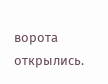ворота открылись.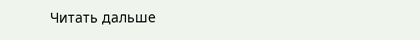Читать дальше